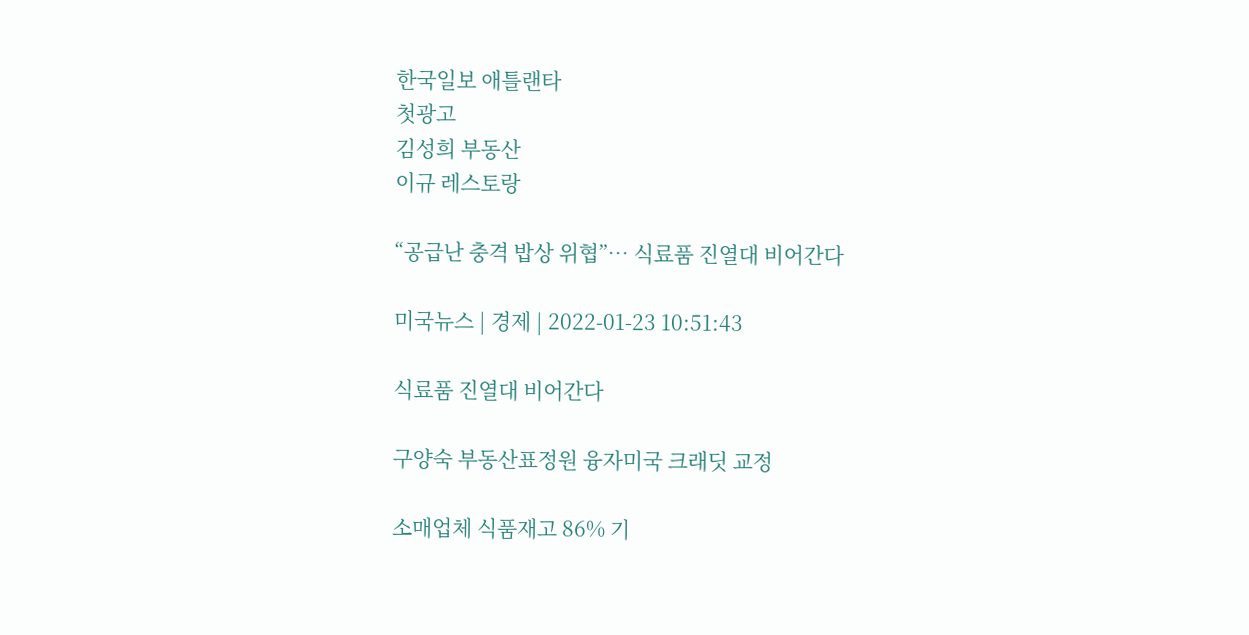한국일보 애틀랜타
첫광고
김성희 부동산
이규 레스토랑

“공급난 충격 밥상 위협”… 식료품 진열대 비어간다

미국뉴스 | 경제 | 2022-01-23 10:51:43

식료품 진열대 비어간다

구양숙 부동산표정원 융자미국 크래딧 교정

소매업체 식품재고 86% 기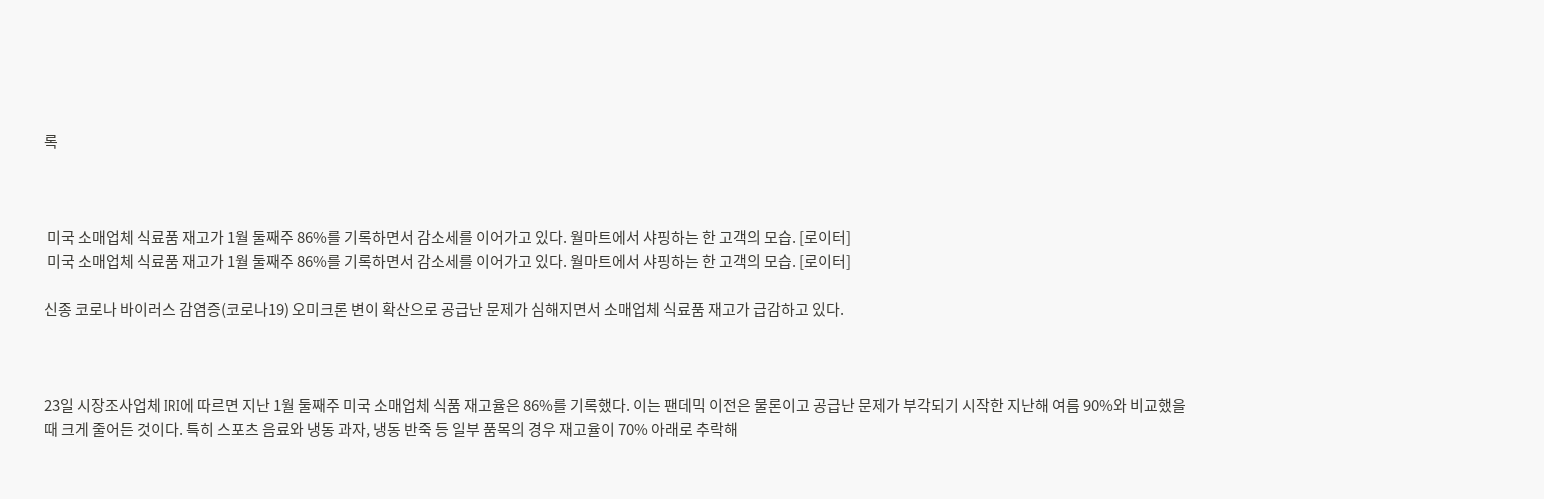록



 미국 소매업체 식료품 재고가 1월 둘째주 86%를 기록하면서 감소세를 이어가고 있다. 월마트에서 샤핑하는 한 고객의 모습. [로이터]
 미국 소매업체 식료품 재고가 1월 둘째주 86%를 기록하면서 감소세를 이어가고 있다. 월마트에서 샤핑하는 한 고객의 모습. [로이터]

신종 코로나 바이러스 감염증(코로나19) 오미크론 변이 확산으로 공급난 문제가 심해지면서 소매업체 식료품 재고가 급감하고 있다.



23일 시장조사업체 IRI에 따르면 지난 1월 둘째주 미국 소매업체 식품 재고율은 86%를 기록했다. 이는 팬데믹 이전은 물론이고 공급난 문제가 부각되기 시작한 지난해 여름 90%와 비교했을 때 크게 줄어든 것이다. 특히 스포츠 음료와 냉동 과자, 냉동 반죽 등 일부 품목의 경우 재고율이 70% 아래로 추락해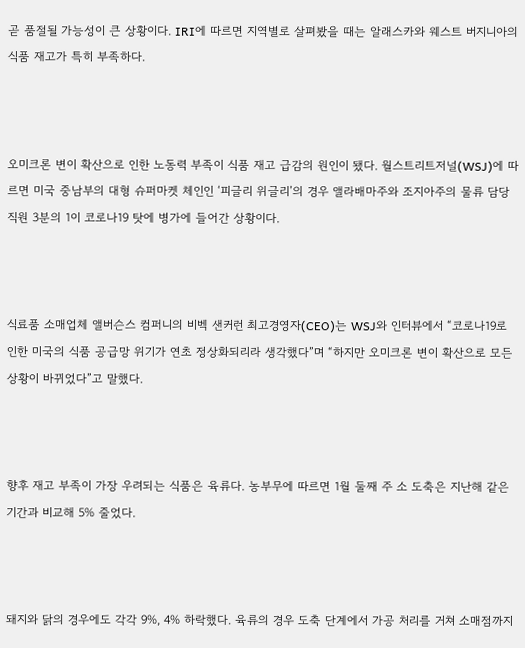곧 품절될 가능성이 큰 상황이다. IRI에 따르면 지역별로 살펴봤을 때는 알래스카와 웨스트 버지니아의 식품 재고가 특히 부족하다.



오미크론 변이 확산으로 인한 노동력 부족이 식품 재고 급감의 원인이 됐다. 월스트리트저널(WSJ)에 따르면 미국 중남부의 대형 슈퍼마켓 체인인 ‘피글리 위글리’의 경우 앨라배마주와 조지아주의 물류 담당 직원 3분의 1이 코로나19 탓에 병가에 들어간 상황이다.



식료품 소매업체 앨버슨스 컴퍼니의 비벡 샌커런 최고경영자(CEO)는 WSJ와 인터뷰에서 “코로나19로 인한 미국의 식품 공급망 위기가 연초 정상화되리라 생각했다”며 “하지만 오미크론 변이 확산으로 모든 상황이 바뀌었다”고 말했다.



향후 재고 부족이 가장 우려되는 식품은 육류다. 농부무에 따르면 1월 둘째 주 소 도축은 지난해 같은 기간과 비교해 5% 줄었다.



돼지와 닭의 경우에도 각각 9%, 4% 하락했다. 육류의 경우 도축 단계에서 가공 처리를 거쳐 소매점까지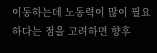이동하는데 노동력이 많이 필요하다는 점을 고려하면 향후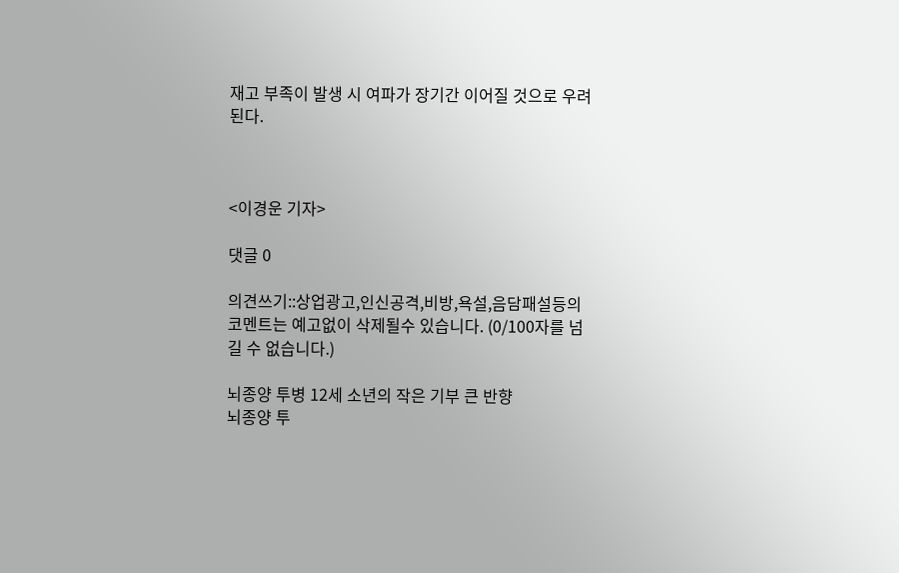재고 부족이 발생 시 여파가 장기간 이어질 것으로 우려된다.



<이경운 기자>

댓글 0

의견쓰기::상업광고,인신공격,비방,욕설,음담패설등의 코멘트는 예고없이 삭제될수 있습니다. (0/100자를 넘길 수 없습니다.)

뇌종양 투병 12세 소년의 작은 기부 큰 반향
뇌종양 투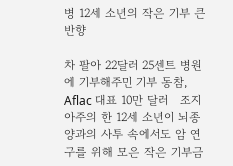병 12세 소년의 작은 기부 큰 반향

차 팔아 22달러 25센트 병원에 기부해주민 기부 동참, Aflac 대표 10만 달러   조지아주의 한 12세 소년이 뇌종양과의 사투 속에서도 암 연구를 위해 모은 작은 기부금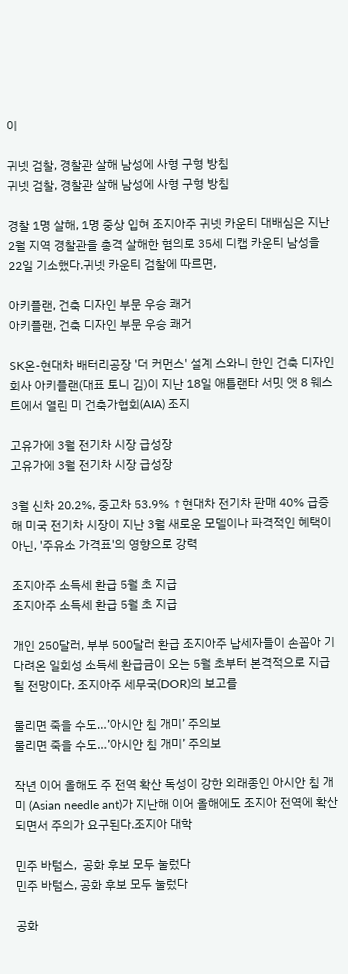이

귀넷 검찰, 경찰관 살해 남성에 사형 구형 방침
귀넷 검찰, 경찰관 살해 남성에 사형 구형 방침

경찰 1명 살해, 1명 중상 입혀 조지아주 귀넷 카운티 대배심은 지난 2월 지역 경찰관을 총격 살해한 혐의로 35세 디캡 카운티 남성을 22일 기소했다.귀넷 카운티 검찰에 따르면,

아키플랜, 건축 디자인 부문 우승 쾌거
아키플랜, 건축 디자인 부문 우승 쾌거

SK온-현대차 배터리공장 '더 커먼스' 설계 스와니 한인 건축 디자인 회사 아키플랜(대표 토니 김)이 지난 18일 애틀랜타 서밋 앳 8 웨스트에서 열린 미 건축가협회(AIA) 조지

고유가에 3월 전기차 시장 급성장
고유가에 3월 전기차 시장 급성장

3월 신차 20.2%, 중고차 53.9% ↑현대차 전기차 판매 40% 급증해 미국 전기차 시장이 지난 3월 새로운 모델이나 파격적인 혜택이 아닌, '주유소 가격표'의 영향으로 강력

조지아주 소득세 환급 5월 초 지급
조지아주 소득세 환급 5월 초 지급

개인 250달러, 부부 500달러 환급 조지아주 납세자들이 손꼽아 기다려온 일회성 소득세 환급금이 오는 5월 초부터 본격적으로 지급될 전망이다. 조지아주 세무국(DOR)의 보고를

물리면 죽을 수도…’아시안 침 개미’ 주의보
물리면 죽을 수도…’아시안 침 개미’ 주의보

작년 이어 올해도 주 전역 확산 독성이 강한 외래종인 아시안 침 개미 (Asian needle ant)가 지난해 이어 올해에도 조지아 전역에 확산되면서 주의가 요구된다.조지아 대학

민주 바텀스,  공화 후보 모두 눌렀다
민주 바텀스, 공화 후보 모두 눌렀다

공화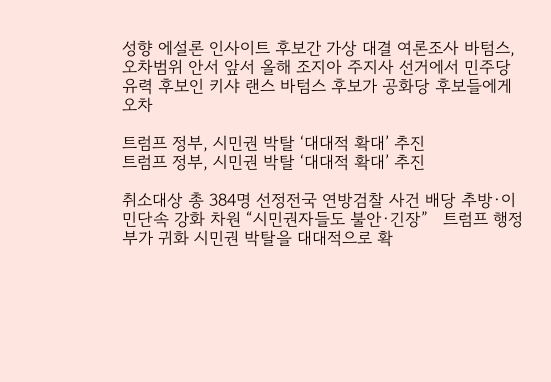성향 에설론 인사이트 후보간 가상 대결 여론조사 바텀스, 오차범위 안서 앞서 올해 조지아 주지사 선거에서 민주당 유력 후보인 키샤 랜스 바텀스 후보가 공화당 후보들에게 오차

트럼프 정부, 시민권 박탈 ‘대대적 확대’ 추진
트럼프 정부, 시민권 박탈 ‘대대적 확대’ 추진

취소대상 총 384명 선정전국 연방검찰 사건 배당 추방·이민단속 강화 차원 “시민권자들도 불안·긴장”   트럼프 행정부가 귀화 시민권 박탈을 대대적으로 확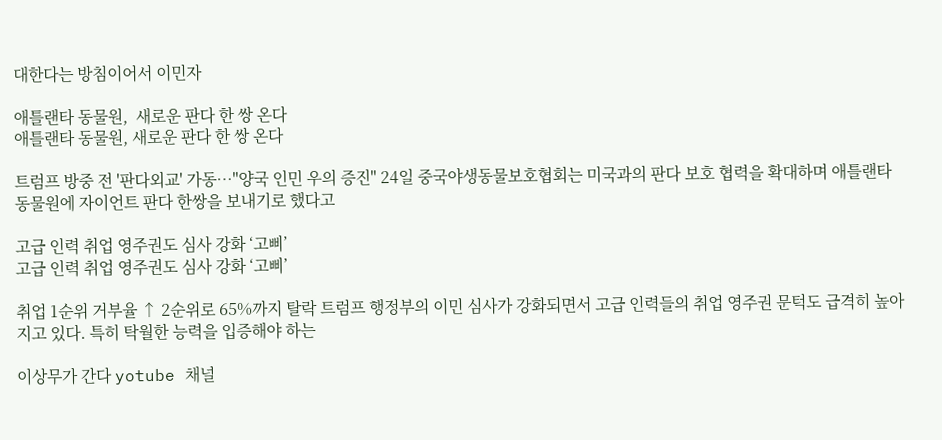대한다는 방침이어서 이민자

애틀랜타 동물원,  새로운 판다 한 쌍 온다
애틀랜타 동물원, 새로운 판다 한 쌍 온다

트럼프 방중 전 '판다외교' 가동…"양국 인민 우의 증진" 24일 중국야생동물보호협회는 미국과의 판다 보호 협력을 확대하며 애틀랜타 동물원에 자이언트 판다 한쌍을 보내기로 했다고

고급 인력 취업 영주권도 심사 강화 ‘고삐’
고급 인력 취업 영주권도 심사 강화 ‘고삐’

취업 1순위 거부율 ↑ 2순위로 65%까지 탈락 트럼프 행정부의 이민 심사가 강화되면서 고급 인력들의 취업 영주권 문턱도 급격히 높아지고 있다. 특히 탁월한 능력을 입증해야 하는

이상무가 간다 yotube 채널